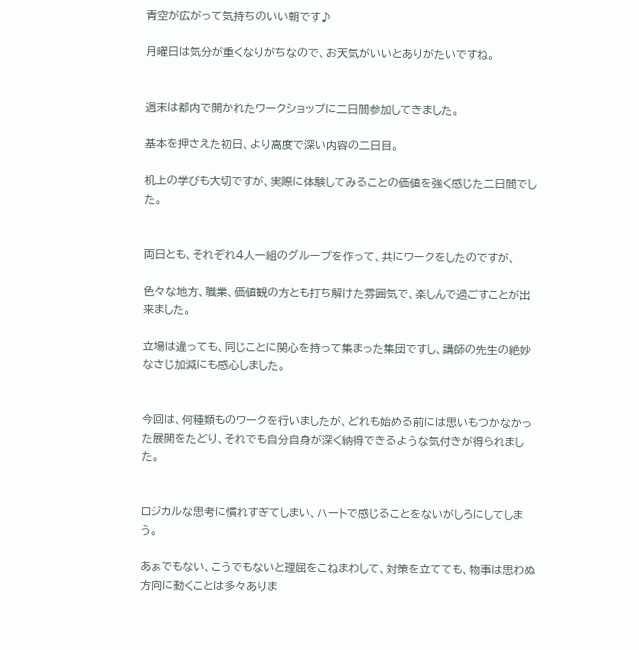青空が広がって気持ちのいい朝です♪

月曜日は気分が重くなりがちなので、お天気がいいとありがたいですね。


週末は都内で開かれたワークショップに二日間参加してきました。

基本を押さえた初日、より高度で深い内容の二日目。

机上の学びも大切ですが、実際に体験してみることの価値を強く感じた二日間でした。


両日とも、それぞれ4人一組のグループを作って、共にワークをしたのですが、

色々な地方、職業、価値観の方とも打ち解けた雰囲気で、楽しんで過ごすことが出来ました。

立場は違っても、同じことに関心を持って集まった集団ですし、講師の先生の絶妙なさじ加減にも感心しました。


今回は、何種類ものワークを行いましたが、どれも始める前には思いもつかなかった展開をたどり、それでも自分自身が深く納得できるような気付きが得られました。


ロジカルな思考に慣れすぎてしまい、ハートで感じることをないがしろにしてしまう。

あぁでもない、こうでもないと理屈をこねまわして、対策を立てても、物事は思わぬ方向に動くことは多々ありま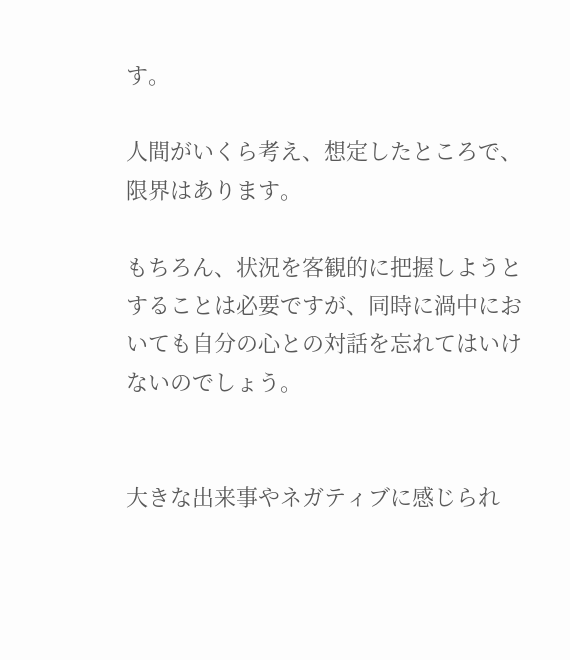す。

人間がいくら考え、想定したところで、限界はあります。

もちろん、状況を客観的に把握しようとすることは必要ですが、同時に渦中においても自分の心との対話を忘れてはいけないのでしょう。


大きな出来事やネガティブに感じられ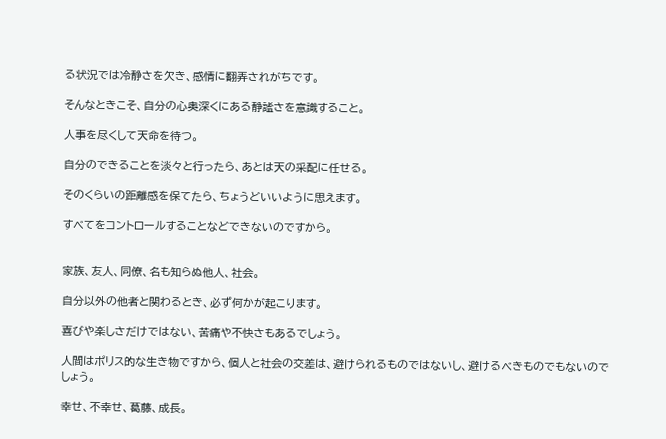る状況では冷静さを欠き、感情に翻弄されがちです。

そんなときこそ、自分の心奥深くにある静謐さを意識すること。

人事を尽くして天命を待つ。

自分のできることを淡々と行ったら、あとは天の采配に任せる。

そのくらいの距離感を保てたら、ちょうどいいように思えます。

すべてをコントロールすることなどできないのですから。


家族、友人、同僚、名も知らぬ他人、社会。

自分以外の他者と関わるとき、必ず何かが起こります。

喜びや楽しさだけではない、苦痛や不快さもあるでしょう。

人間はポリス的な生き物ですから、個人と社会の交差は、避けられるものではないし、避けるべきものでもないのでしょう。

幸せ、不幸せ、葛藤、成長。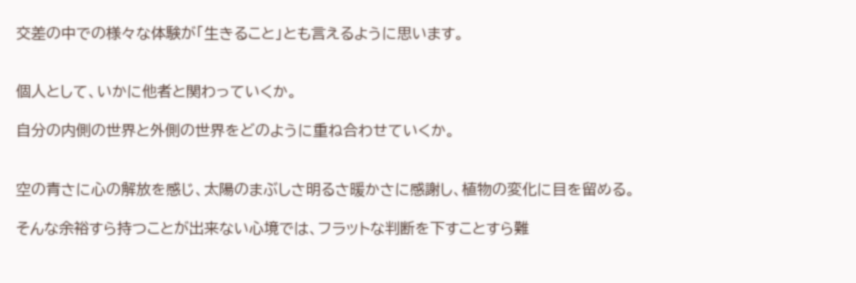交差の中での様々な体験が「生きること」とも言えるように思います。


個人として、いかに他者と関わっていくか。

自分の内側の世界と外側の世界をどのように重ね合わせていくか。


空の青さに心の解放を感じ、太陽のまぶしさ明るさ暖かさに感謝し、植物の変化に目を留める。

そんな余裕すら持つことが出来ない心境では、フラットな判断を下すことすら難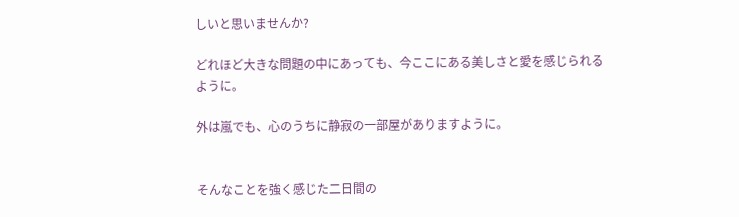しいと思いませんか?

どれほど大きな問題の中にあっても、今ここにある美しさと愛を感じられるように。

外は嵐でも、心のうちに静寂の一部屋がありますように。


そんなことを強く感じた二日間の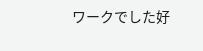ワークでした好